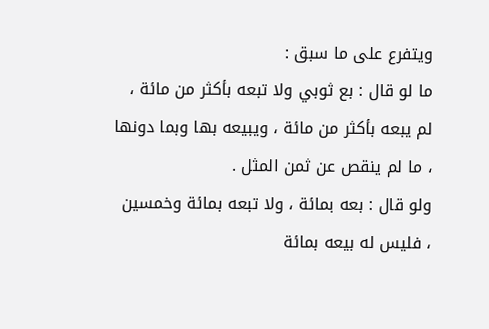ويتفرع على ما سبق :
ما لو قال : بع ثوبي ولا تبعه بأكثر من مائة ، لم يبعه بأكثر من مائة ، ويبيعه بها وبما دونها ، ما لم ينقص عن ثمن المثل .
ولو قال : بعه بمائة ، ولا تبعه بمائة وخمسين ، فليس له بيعه بمائة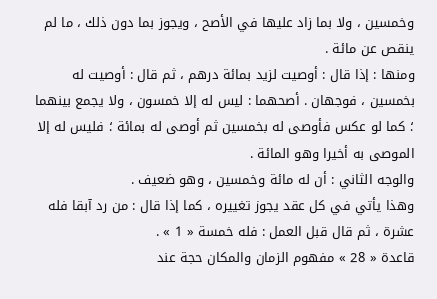وخمسين ، ولا بما زاد عليها في الأصح ، ويجوز بما دون ذلك ، ما لم ينقص عن مائة .
ومنها : إذا قال : أوصيت لزيد بمائة درهم ، ثم قال : أوصيت له بخمسين ، فوجهان . أصحهما : ليس له إلا خمسون ، ولا يجمع بينهما ؛ كما لو عكس فأوصى له بخمسين ثم أوصى له بمائة ؛ فليس له إلا الموصى به أخيرا وهو المائة .
والوجه الثاني : أن له مائة وخمسين ، وهو ضعيف .
وهذا يأتي في كل عقد يجوز تغييره ، كما إذا قال : من رد آبقا فله عشرة ، ثم قال قبل العمل : فله خمسة « 1 » .
قاعدة « 28 » مفهوم الزمان والمكان حجة عند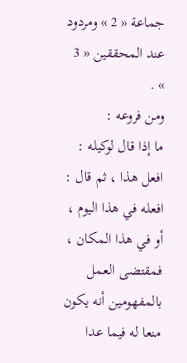جماعة « 2 » ومردود عند المحققين « 3 » .
ومن فروعه :
ما إذا قال لوكيله : افعل هذا ، ثم قال : افعله في هذا اليوم ، أو في هذا المكان ، فمقتضى العمل بالمفهومين أنه يكون منعا له فيما عدا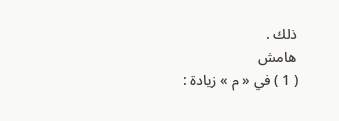ذلك .
هامش
( 1 ) في « م » زيادة :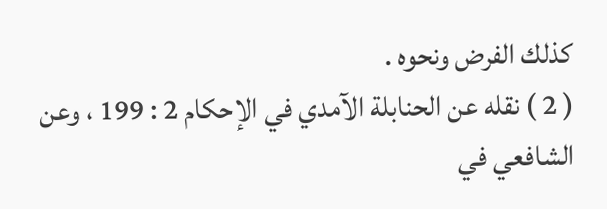كذلك الفرض ونحوه .
( 2 ) نقله عن الحنابلة الآمدي في الإحكام 2 : 199 ، وعن الشافعي في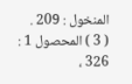المنخول : 209 .
( 3 ) المحصول 1 : 326 ،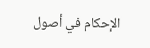الإحكام في أصول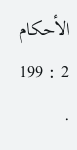الأحكام 2 : 199 .